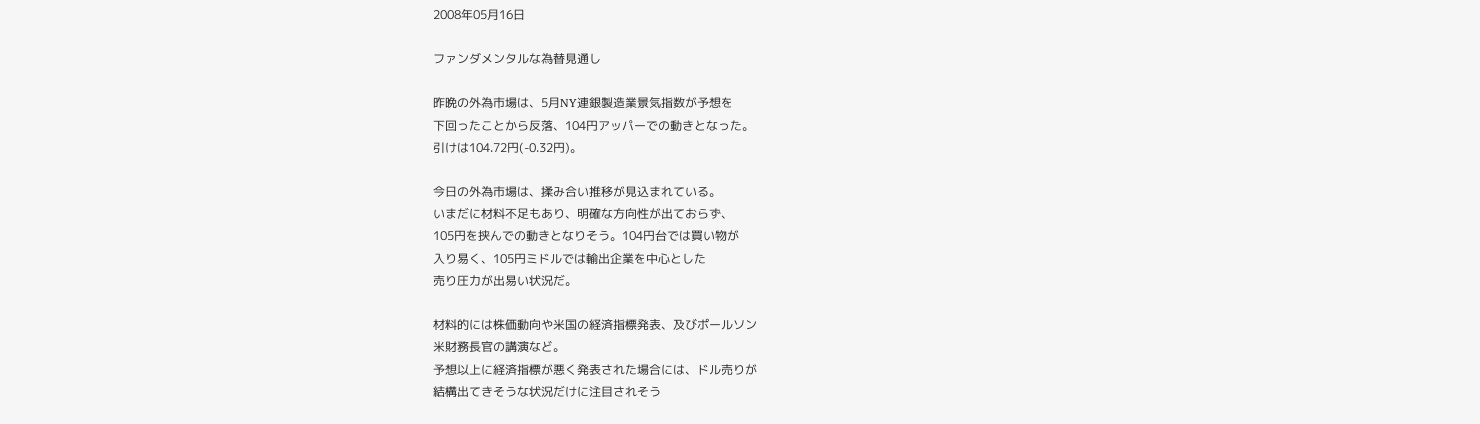2008年05月16日

ファンダメンタルな為替見通し

昨晩の外為市場は、5月NY連銀製造業景気指数が予想を
下回ったことから反落、104円アッパーでの動きとなった。
引けは104.72円(-0.32円)。

今日の外為市場は、揉み合い推移が見込まれている。
いまだに材料不足もあり、明確な方向性が出ておらず、
105円を挟んでの動きとなりそう。104円台では買い物が
入り易く、105円ミドルでは輸出企業を中心とした
売り圧力が出易い状況だ。

材料的には株価動向や米国の経済指標発表、及びポールソン
米財務長官の講演など。
予想以上に経済指標が悪く発表された場合には、ドル売りが
結構出てきそうな状況だけに注目されそう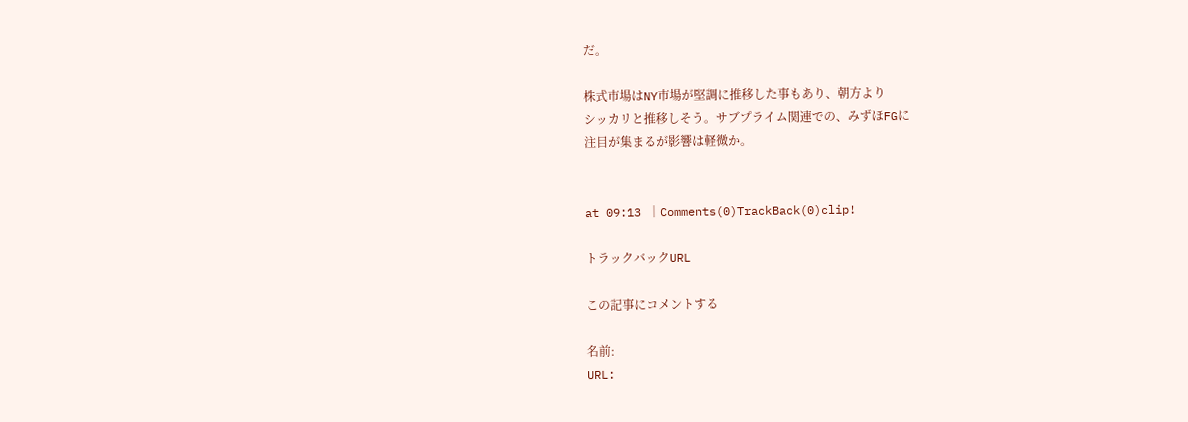だ。

株式市場はNY市場が堅調に推移した事もあり、朝方より
シッカリと推移しそう。サブプライム関連での、みずほFGに
注目が集まるが影響は軽微か。


at 09:13 │Comments(0)TrackBack(0)clip!

トラックバックURL

この記事にコメントする

名前:
URL: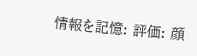情報を記憶: 評価: 顔